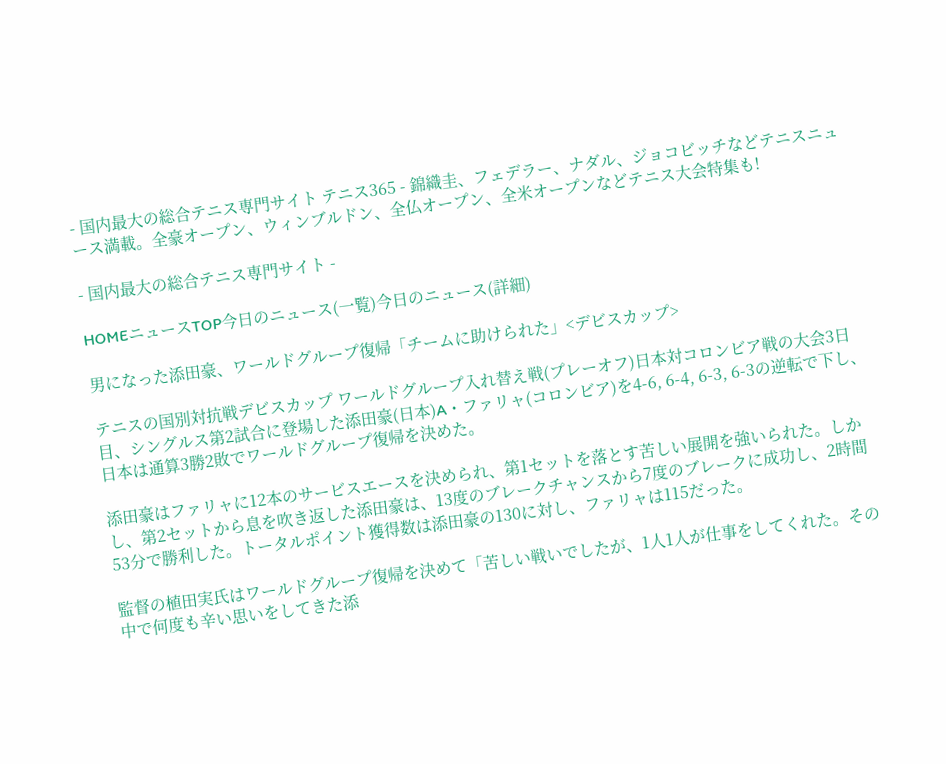- 国内最大の総合テニス専門サイト テニス365 - 錦織圭、フェデラー、ナダル、ジョコビッチなどテニスニュース満載。全豪オープン、ウィンブルドン、全仏オープン、全米オープンなどテニス大会特集も!

- 国内最大の総合テニス専門サイト -

HOMEニュースTOP今日のニュース(一覧)今日のニュース(詳細)

男になった添田豪、ワールドグループ復帰「チームに助けられた」<デビスカップ>

テニスの国別対抗戦デビスカップ ワールドグループ入れ替え戦(プレーオフ)日本対コロンビア戦の大会3日目、シングルス第2試合に登場した添田豪(日本)A・ファリャ(コロンビア)を4-6, 6-4, 6-3, 6-3の逆転で下し、日本は通算3勝2敗でワールドグループ復帰を決めた。

添田豪はファリャに12本のサービスエースを決められ、第1セットを落とす苦しい展開を強いられた。しかし、第2セットから息を吹き返した添田豪は、13度のブレークチャンスから7度のブレークに成功し、2時間53分で勝利した。トータルポイント獲得数は添田豪の130に対し、ファリャは115だった。

監督の植田実氏はワールドグループ復帰を決めて「苦しい戦いでしたが、1人1人が仕事をしてくれた。その中で何度も辛い思いをしてきた添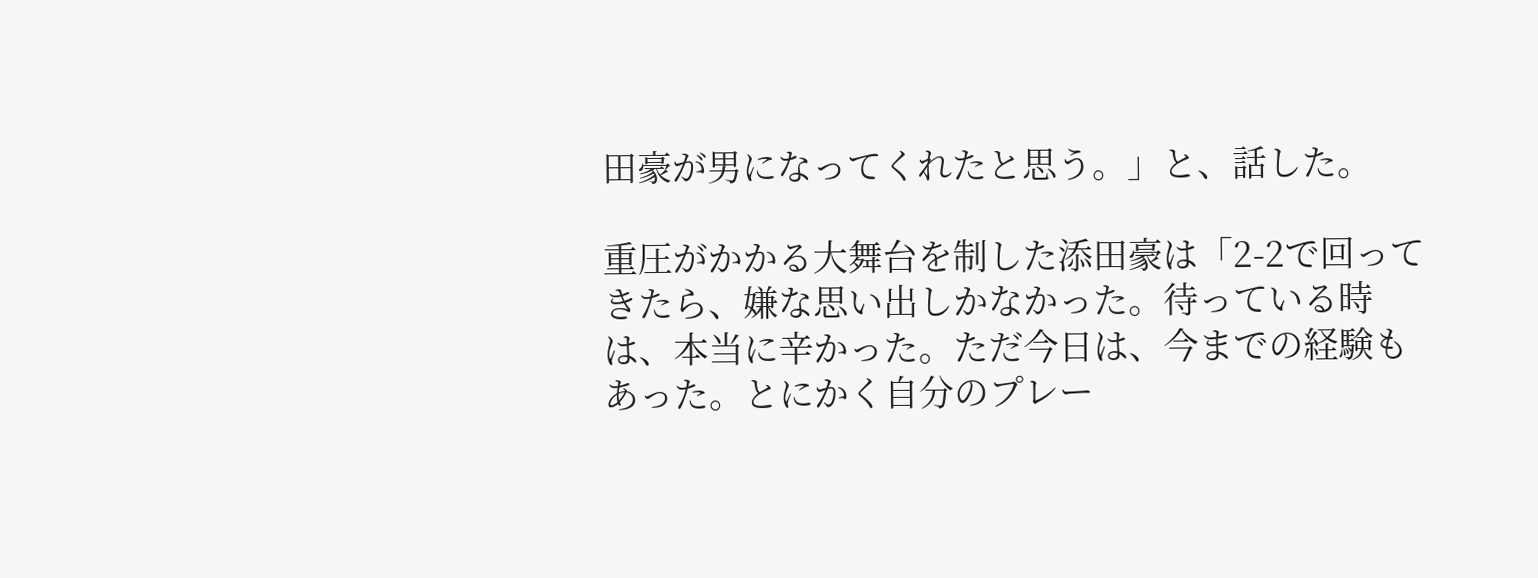田豪が男になってくれたと思う。」と、話した。

重圧がかかる大舞台を制した添田豪は「2-2で回ってきたら、嫌な思い出しかなかった。待っている時は、本当に辛かった。ただ今日は、今までの経験もあった。とにかく自分のプレー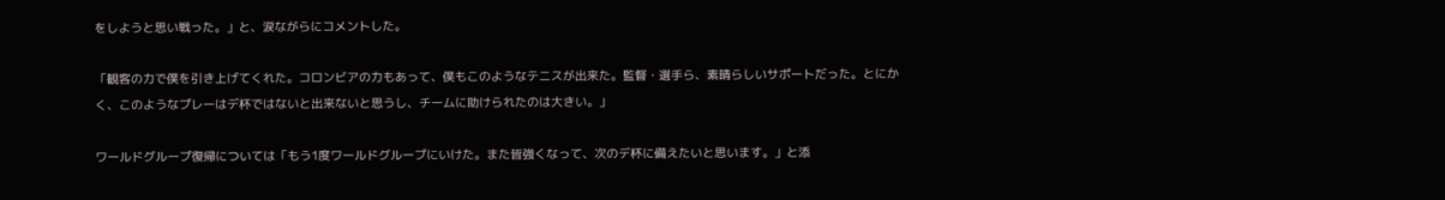をしようと思い戦った。」と、涙ながらにコメントした。

「観客の力で僕を引き上げてくれた。コロンビアの力もあって、僕もこのようなテニスが出来た。監督・選手ら、素晴らしいサポートだった。とにかく、このようなプレーはデ杯ではないと出来ないと思うし、チームに助けられたのは大きい。」

ワールドグループ復帰については「もう1度ワールドグループにいけた。また皆強くなって、次のデ杯に備えたいと思います。」と添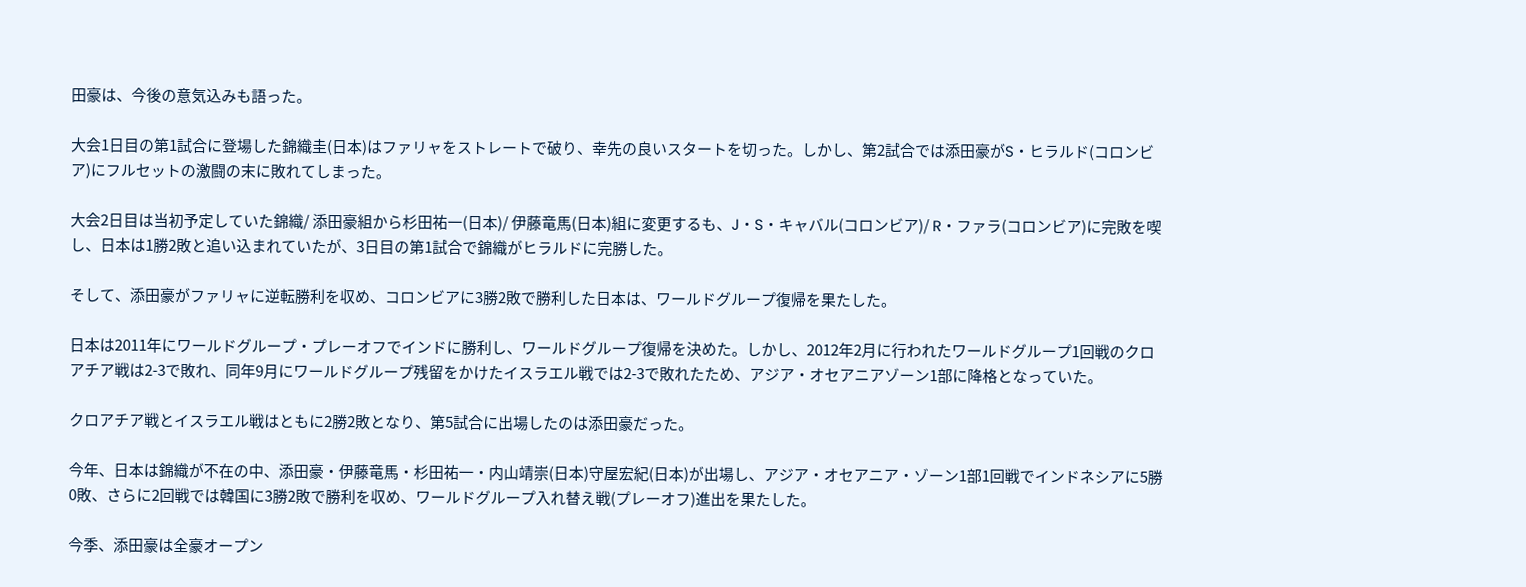田豪は、今後の意気込みも語った。

大会1日目の第1試合に登場した錦織圭(日本)はファリャをストレートで破り、幸先の良いスタートを切った。しかし、第2試合では添田豪がS・ヒラルド(コロンビア)にフルセットの激闘の末に敗れてしまった。

大会2日目は当初予定していた錦織/ 添田豪組から杉田祐一(日本)/ 伊藤竜馬(日本)組に変更するも、J・S・キャバル(コロンビア)/ R・ファラ(コロンビア)に完敗を喫し、日本は1勝2敗と追い込まれていたが、3日目の第1試合で錦織がヒラルドに完勝した。

そして、添田豪がファリャに逆転勝利を収め、コロンビアに3勝2敗で勝利した日本は、ワールドグループ復帰を果たした。

日本は2011年にワールドグループ・プレーオフでインドに勝利し、ワールドグループ復帰を決めた。しかし、2012年2月に行われたワールドグループ1回戦のクロアチア戦は2-3で敗れ、同年9月にワールドグループ残留をかけたイスラエル戦では2-3で敗れたため、アジア・オセアニアゾーン1部に降格となっていた。

クロアチア戦とイスラエル戦はともに2勝2敗となり、第5試合に出場したのは添田豪だった。

今年、日本は錦織が不在の中、添田豪・伊藤竜馬・杉田祐一・内山靖崇(日本)守屋宏紀(日本)が出場し、アジア・オセアニア・ゾーン1部1回戦でインドネシアに5勝0敗、さらに2回戦では韓国に3勝2敗で勝利を収め、ワールドグループ入れ替え戦(プレーオフ)進出を果たした。

今季、添田豪は全豪オープン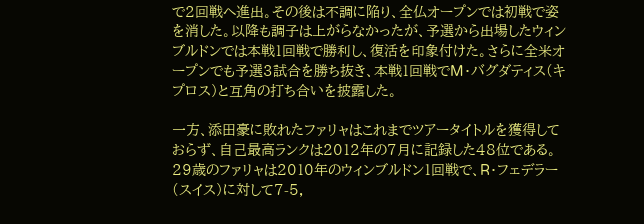で2回戦へ進出。その後は不調に陥り、全仏オープンでは初戦で姿を消した。以降も調子は上がらなかったが、予選から出場したウィンブルドンでは本戦1回戦で勝利し、復活を印象付けた。さらに全米オープンでも予選3試合を勝ち抜き、本戦1回戦でM・バグダティス(キプロス)と互角の打ち合いを披露した。

一方、添田豪に敗れたファリャはこれまでツアータイトルを獲得しておらず、自己最高ランクは2012年の7月に記録した48位である。29歳のファリャは2010年のウィンブルドン1回戦で、R・フェデラー(スイス)に対して7-5,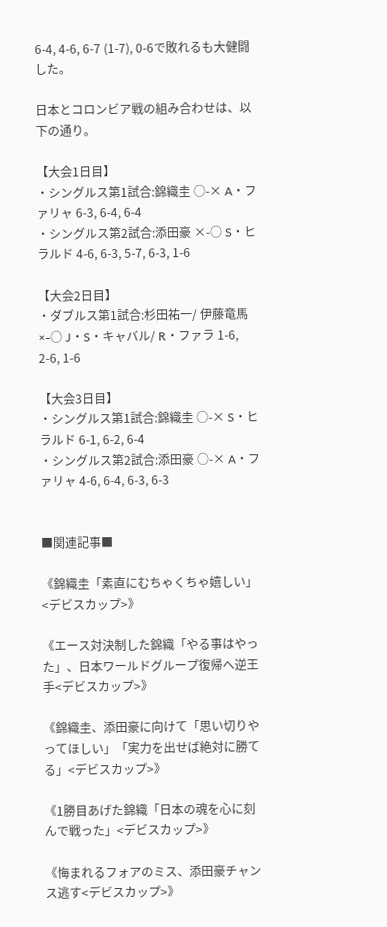6-4, 4-6, 6-7 (1-7), 0-6で敗れるも大健闘した。

日本とコロンビア戦の組み合わせは、以下の通り。

【大会1日目】
・シングルス第1試合:錦織圭 ○-× A・ファリャ 6-3, 6-4, 6-4
・シングルス第2試合:添田豪 ×-○ S・ヒラルド 4-6, 6-3, 5-7, 6-3, 1-6

【大会2日目】
・ダブルス第1試合:杉田祐一/ 伊藤竜馬 ×-○ J・S・キャバル/ R・ファラ 1-6, 2-6, 1-6

【大会3日目】
・シングルス第1試合:錦織圭 ○-× S・ヒラルド 6-1, 6-2, 6-4
・シングルス第2試合:添田豪 ○-× A・ファリャ 4-6, 6-4, 6-3, 6-3


■関連記事■

《錦織圭「素直にむちゃくちゃ嬉しい」<デビスカップ>》

《エース対決制した錦織「やる事はやった」、日本ワールドグループ復帰へ逆王手<デビスカップ>》

《錦織圭、添田豪に向けて「思い切りやってほしい」「実力を出せば絶対に勝てる」<デビスカップ>》

《1勝目あげた錦織「日本の魂を心に刻んで戦った」<デビスカップ>》

《悔まれるフォアのミス、添田豪チャンス逃す<デビスカップ>》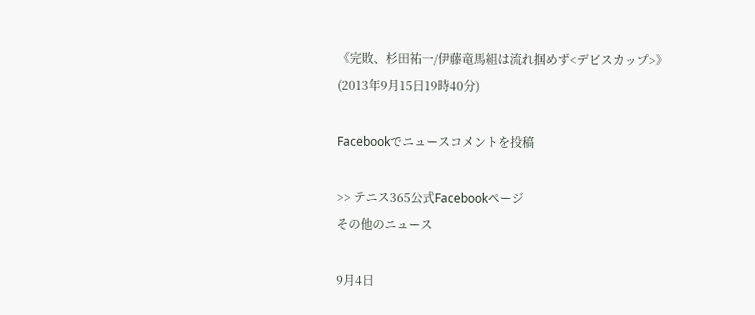《完敗、杉田祐一/伊藤竜馬組は流れ掴めず<デビスカップ>》
(2013年9月15日19時40分)

Facebookでニュースコメントを投稿

>> テニス365公式Facebookページ
その他のニュース

9月4日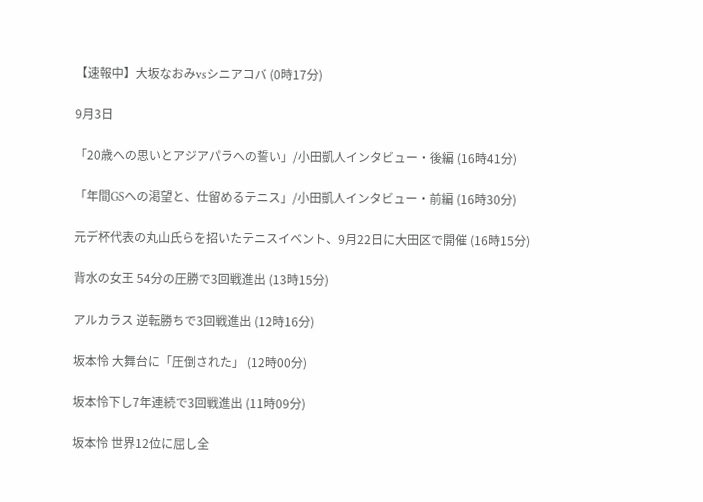【速報中】大坂なおみvsシニアコバ (0時17分)

9月3日

「20歳への思いとアジアパラへの誓い」/小田凱人インタビュー・後編 (16時41分)

「年間GSへの渇望と、仕留めるテニス」/小田凱人インタビュー・前編 (16時30分)

元デ杯代表の丸山氏らを招いたテニスイベント、9月22日に大田区で開催 (16時15分)

背水の女王 54分の圧勝で3回戦進出 (13時15分)

アルカラス 逆転勝ちで3回戦進出 (12時16分)

坂本怜 大舞台に「圧倒された」 (12時00分)

坂本怜下し7年連続で3回戦進出 (11時09分)

坂本怜 世界12位に屈し全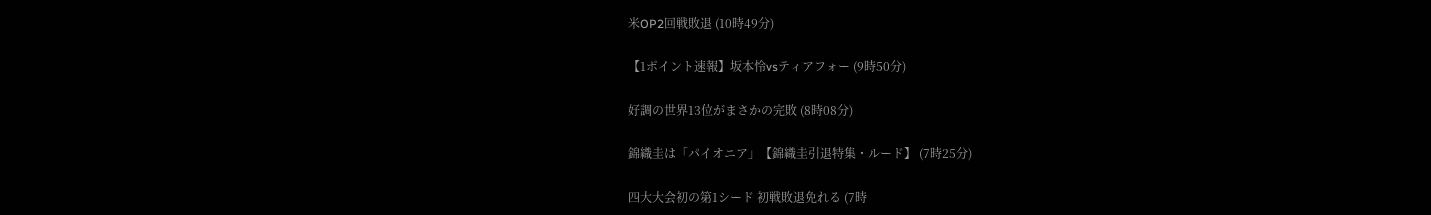米OP2回戦敗退 (10時49分)

【1ポイント速報】坂本怜vsティアフォー (9時50分)

好調の世界13位がまさかの完敗 (8時08分)

錦織圭は「パイオニア」【錦織圭引退特集・ルード】 (7時25分)

四大大会初の第1シード 初戦敗退免れる (7時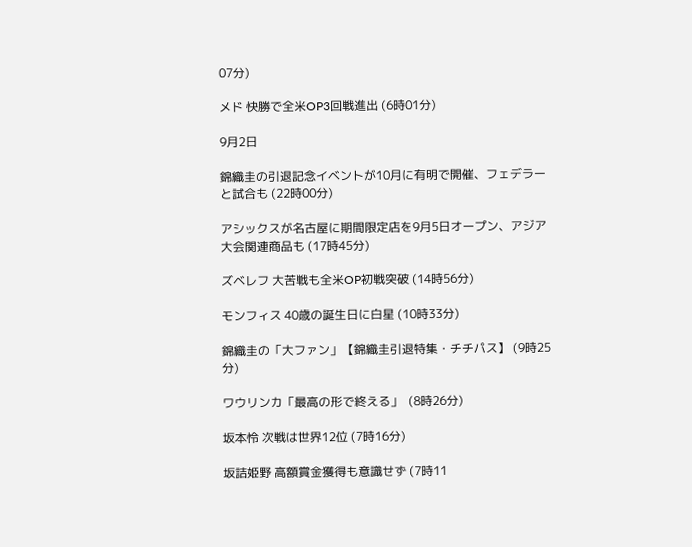07分)

メド 快勝で全米OP3回戦進出 (6時01分)

9月2日

錦織圭の引退記念イベントが10月に有明で開催、フェデラーと試合も (22時00分)

アシックスが名古屋に期間限定店を9月5日オープン、アジア大会関連商品も (17時45分)

ズベレフ 大苦戦も全米OP初戦突破 (14時56分)

モンフィス 40歳の誕生日に白星 (10時33分)

錦織圭の「大ファン」【錦織圭引退特集・チチパス】 (9時25分)

ワウリンカ「最高の形で終える」  (8時26分)

坂本怜 次戦は世界12位 (7時16分)

坂詰姫野 高額賞金獲得も意識せず (7時11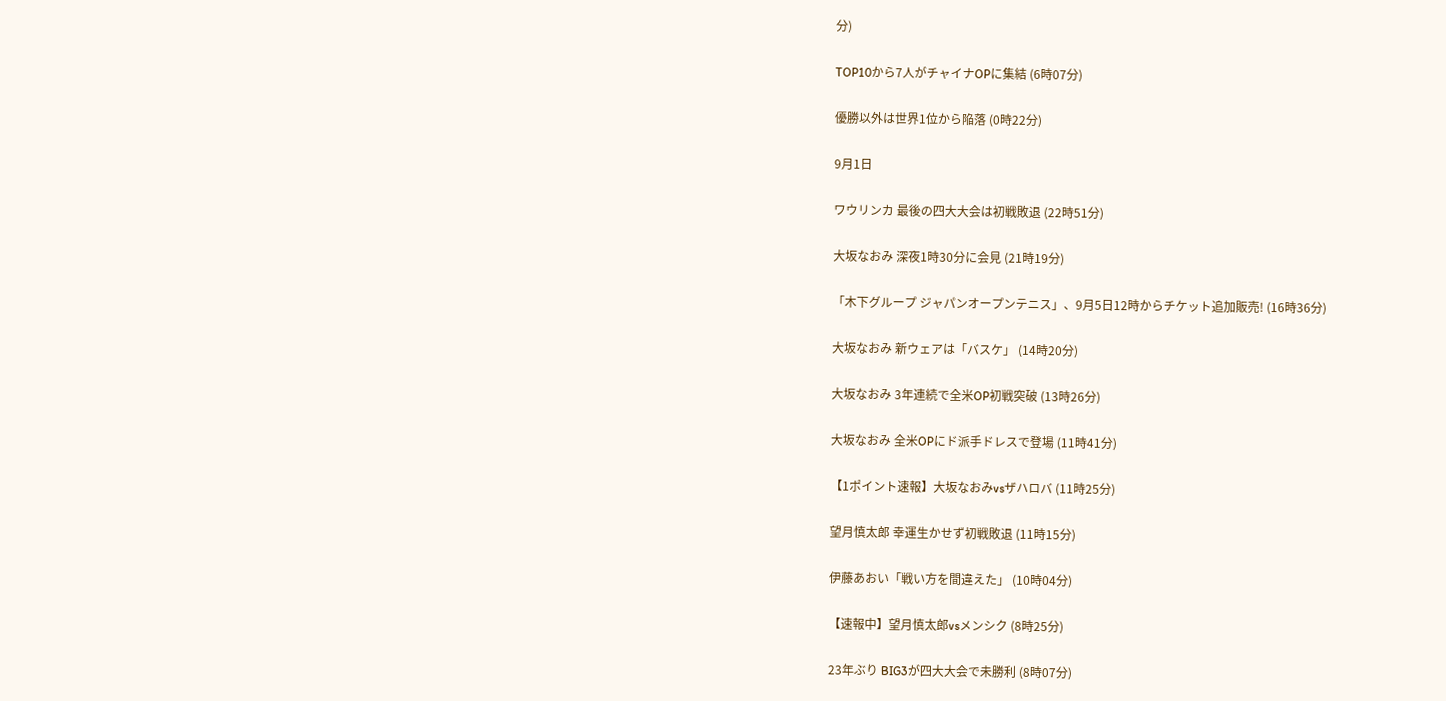分)

TOP10から7人がチャイナOPに集結 (6時07分)

優勝以外は世界1位から陥落 (0時22分)

9月1日

ワウリンカ 最後の四大大会は初戦敗退 (22時51分)

大坂なおみ 深夜1時30分に会見 (21時19分)

「木下グループ ジャパンオープンテニス」、9月5日12時からチケット追加販売! (16時36分)

大坂なおみ 新ウェアは「バスケ」 (14時20分)

大坂なおみ 3年連続で全米OP初戦突破 (13時26分)

大坂なおみ 全米OPにド派手ドレスで登場 (11時41分)

【1ポイント速報】大坂なおみvsザハロバ (11時25分)

望月慎太郎 幸運生かせず初戦敗退 (11時15分)

伊藤あおい「戦い方を間違えた」 (10時04分)

【速報中】望月慎太郎vsメンシク (8時25分)

23年ぶり BIG3が四大大会で未勝利 (8時07分)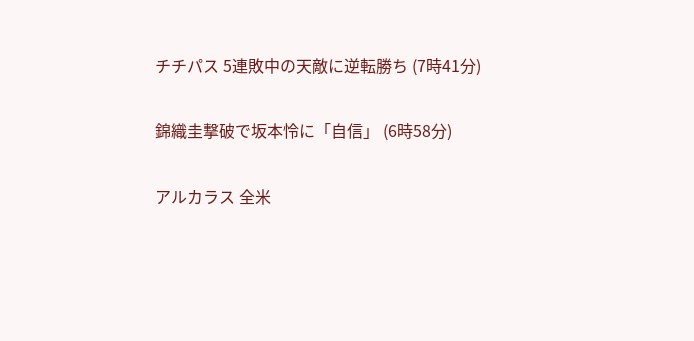チチパス 5連敗中の天敵に逆転勝ち (7時41分)

錦織圭撃破で坂本怜に「自信」 (6時58分)

アルカラス 全米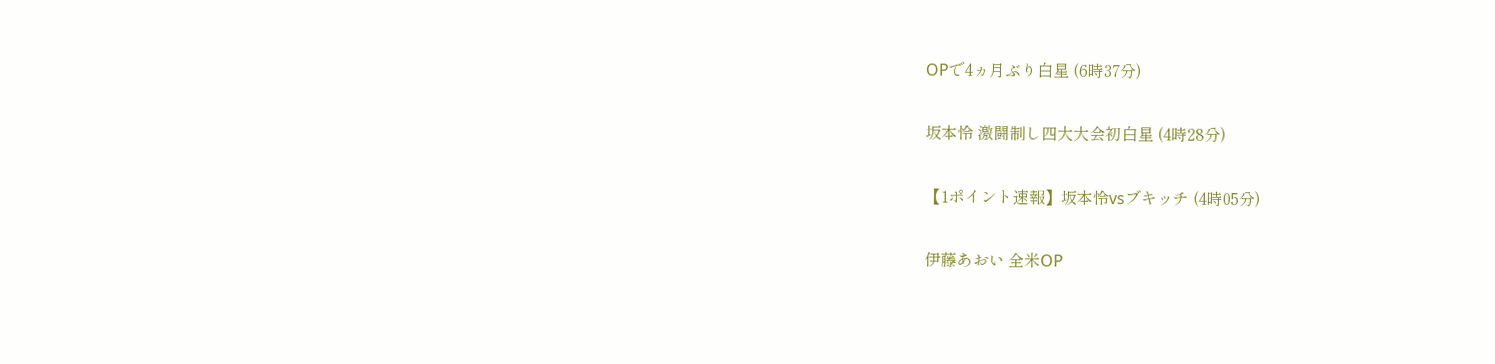OPで4ヵ月ぶり白星 (6時37分)

坂本怜 激闘制し四大大会初白星 (4時28分)

【1ポイント速報】坂本怜vsブキッチ (4時05分)

伊藤あおい 全米OP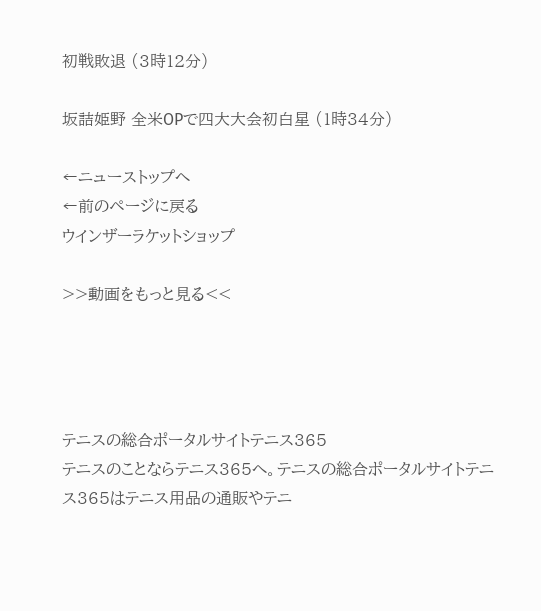初戦敗退 (3時12分)

坂詰姫野 全米OPで四大大会初白星 (1時34分)

←ニューストップへ
←前のページに戻る
ウインザーラケットショップ

>>動画をもっと見る<<




テニスの総合ポータルサイトテニス365
テニスのことならテニス365へ。テニスの総合ポータルサイトテニス365はテニス用品の通販やテニ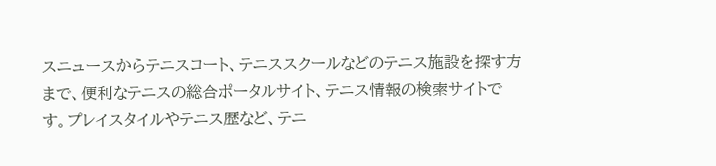スニュースからテニスコート、テニススクールなどのテニス施設を探す方まで、便利なテニスの総合ポータルサイト、テニス情報の検索サイトです。プレイスタイルやテニス歴など、テニ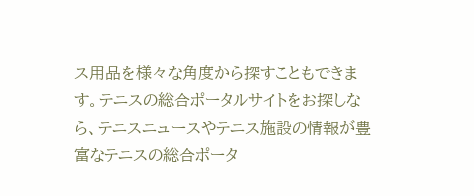ス用品を様々な角度から探すこともできます。テニスの総合ポータルサイトをお探しなら、テニスニュースやテニス施設の情報が豊富なテニスの総合ポータ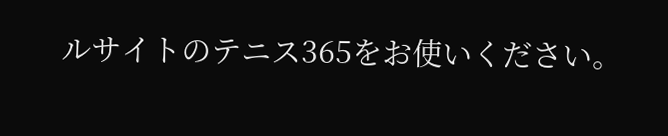ルサイトのテニス365をお使いください。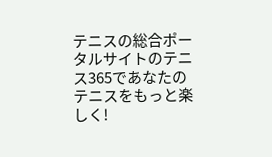テニスの総合ポータルサイトのテニス365であなたのテニスをもっと楽しく!